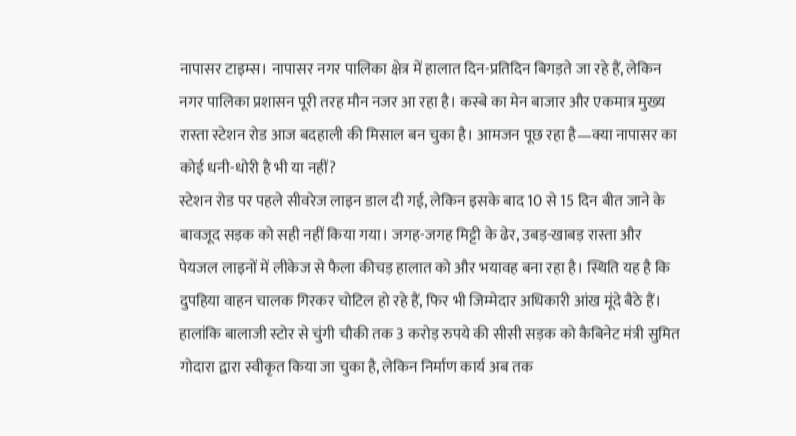नापासर टाइम्स। नापासर नगर पालिका क्षेत्र में हालात दिन-प्रतिदिन बिगड़ते जा रहे हैं, लेकिन नगर पालिका प्रशासन पूरी तरह मौन नजर आ रहा है। कस्बे का मेन बाजार और एकमात्र मुख्य रास्ता स्टेशन रोड आज बदहाली की मिसाल बन चुका है। आमजन पूछ रहा है—क्या नापासर का कोई धनी-धोरी है भी या नहीं?
स्टेशन रोड पर पहले सीवरेज लाइन डाल दी गई, लेकिन इसके बाद 10 से 15 दिन बीत जाने के बावजूद सड़क को सही नहीं किया गया। जगह-जगह मिट्टी के ढेर, उबड़-खाबड़ रास्ता और पेयजल लाइनों में लीकेज से फैला कीचड़ हालात को और भयावह बना रहा है। स्थिति यह है कि दुपहिया वाहन चालक गिरकर चोटिल हो रहे हैं, फिर भी जिम्मेदार अधिकारी आंख मूंदे बैठे हैं।
हालांकि बालाजी स्टोर से चुंगी चौकी तक 3 करोड़ रुपये की सीसी सड़क को कैबिनेट मंत्री सुमित गोदारा द्वारा स्वीकृत किया जा चुका है, लेकिन निर्माण कार्य अब तक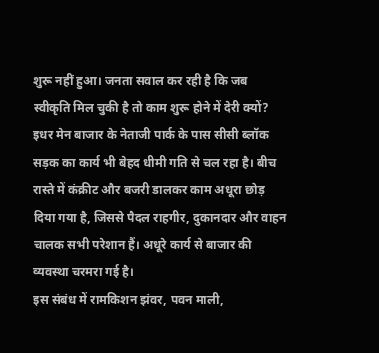शुरू नहीं हुआ। जनता सवाल कर रही है कि जब स्वीकृति मिल चुकी है तो काम शुरू होने में देरी क्यों?
इधर मेन बाजार के नेताजी पार्क के पास सीसी ब्लॉक सड़क का कार्य भी बेहद धीमी गति से चल रहा है। बीच रास्ते में कंक्रीट और बजरी डालकर काम अधूरा छोड़ दिया गया है, जिससे पैदल राहगीर, दुकानदार और वाहन चालक सभी परेशान हैं। अधूरे कार्य से बाजार की व्यवस्था चरमरा गई है।
इस संबंध में रामकिशन झंवर, पवन माली,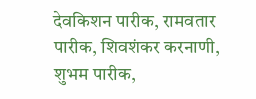देवकिशन पारीक, रामवतार पारीक, शिवशंकर करनाणी, शुभम पारीक,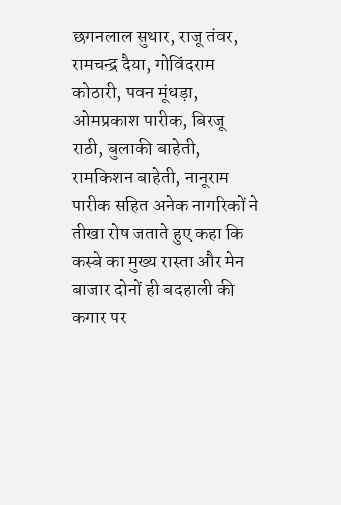छगनलाल सुथार, राजू तंवर, रामचन्द्र दैया, गोविंदराम कोठारी, पवन मूंधड़ा, ओमप्रकाश पारीक, बिरजू राठी, बुलाकी बाहेती, रामकिशन बाहेती, नानूराम पारीक सहित अनेक नागरिकों ने तीखा रोष जताते हुए कहा कि कस्बे का मुख्य रास्ता और मेन बाजार दोनों ही बदहाली की कगार पर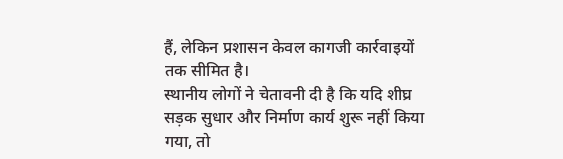हैं, लेकिन प्रशासन केवल कागजी कार्रवाइयों तक सीमित है।
स्थानीय लोगों ने चेतावनी दी है कि यदि शीघ्र सड़क सुधार और निर्माण कार्य शुरू नहीं किया गया, तो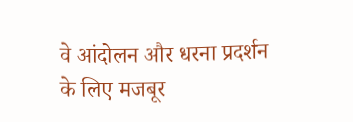वे आंदोलन और धरना प्रदर्शन के लिए मजबूर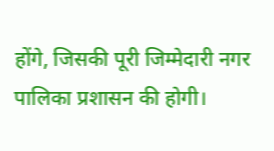होंगे, जिसकी पूरी जिम्मेदारी नगर पालिका प्रशासन की होगी।